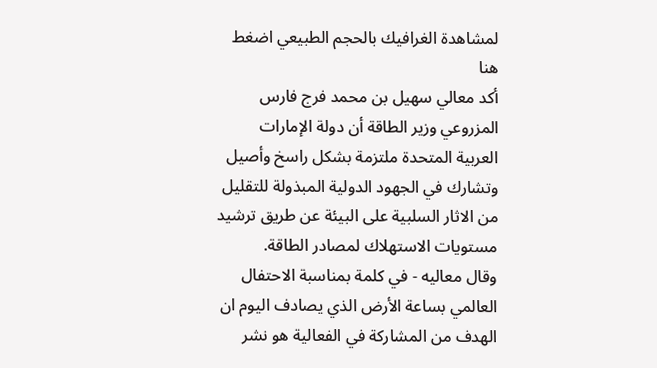لمشاهدة الغرافيك بالحجم الطبيعي اضغط هنا
أكد معالي سهيل بن محمد فرج فارس المزروعي وزير الطاقة أن دولة الإمارات العربية المتحدة ملتزمة بشكل راسخ وأصيل وتشارك في الجهود الدولية المبذولة للتقليل من الاثار السلبية على البيئة عن طريق ترشيد مستويات الاستهلاك لمصادر الطاقة.
وقال معاليه - في كلمة بمناسبة الاحتفال العالمي بساعة الأرض الذي يصادف اليوم ان الهدف من المشاركة في الفعالية هو نشر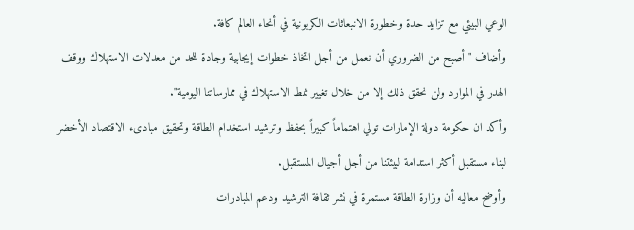الوعي البيئي مع تزايد حدة وخطورة الانبعاثات الكربونية في أنحاء العالم كافة.
وأضاف " أصبح من الضروري أن نعمل من أجل اتخاذ خطوات إيجابية وجادة للحد من معدلات الاستهلاك ووقف الهدر في الموارد ولن نحقق ذلك إلا من خلال تغيير نمط الاستهلاك في ممارساتنا اليومية".
وأكد ان حكومة دولة الإمارات تولي اهتماماً كبيراً بحفظ وترشيد استخدام الطاقة وتحقيق مبادىء الاقتصاد الأخضر لبناء مستقبل أكثر استدامة لبيئتنا من أجل أجيال المستقبل.
وأوضح معاليه أن وزارة الطاقة مستمرة في نشر ثقافة الترشيد ودعم المبادرات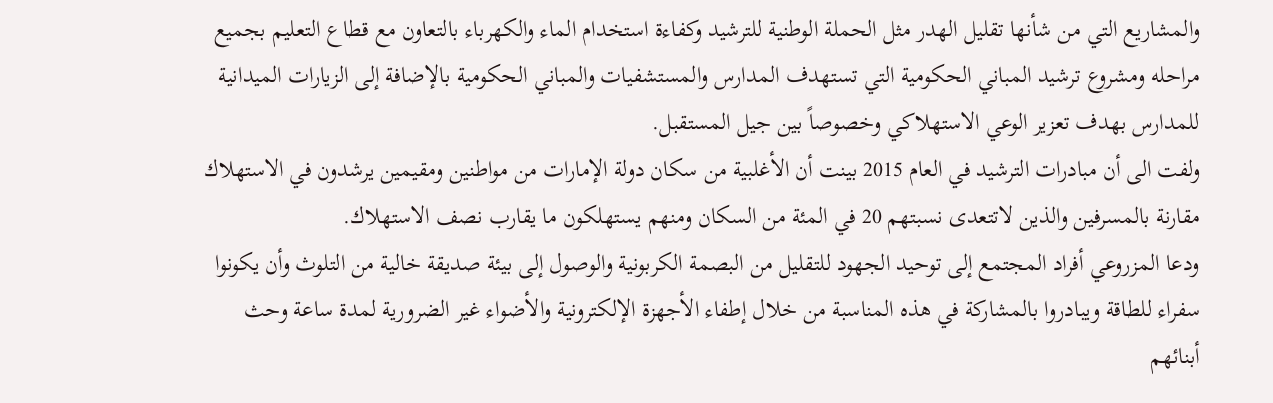والمشاريع التي من شأنها تقليل الهدر مثل الحملة الوطنية للترشيد وكفاءة استخدام الماء والكهرباء بالتعاون مع قطاع التعليم بجميع مراحله ومشروع ترشيد المباني الحكومية التي تستهدف المدارس والمستشفيات والمباني الحكومية بالإضافة إلى الزيارات الميدانية للمدارس بهدف تعزير الوعي الاستهلاكي وخصوصاً بين جيل المستقبل.
ولفت الى أن مبادرات الترشيد في العام 2015 بينت أن الأغلبية من سكان دولة الإمارات من مواطنين ومقيمين يرشدون في الاستهلاك مقارنة بالمسرفين والذين لاتتعدى نسبتهم 20 في المئة من السكان ومنهم يستهلكون ما يقارب نصف الاستهلاك.
ودعا المزروعي أفراد المجتمع إلى توحيد الجهود للتقليل من البصمة الكربونية والوصول إلى بيئة صديقة خالية من التلوث وأن يكونوا سفراء للطاقة ويبادروا بالمشاركة في هذه المناسبة من خلال إطفاء الأجهزة الإلكترونية والأضواء غير الضرورية لمدة ساعة وحث أبنائهم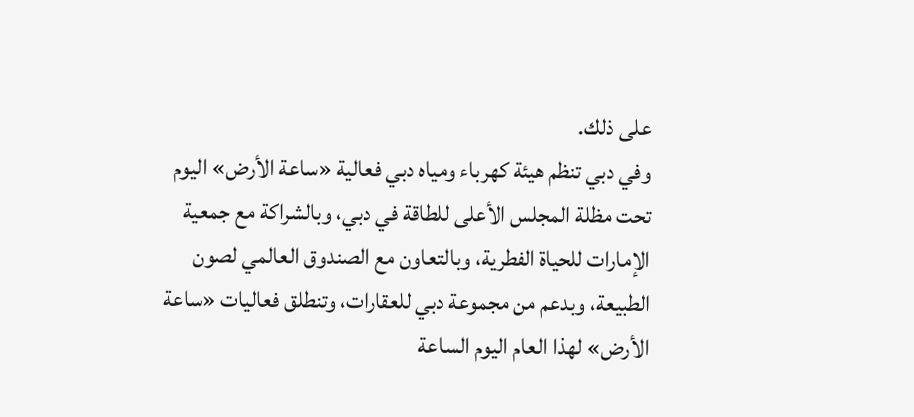على ذلك.
وفي دبي تنظم هيئة كهرباء ومياه دبي فعالية «ساعة الأرض» اليوم تحت مظلة المجلس الأعلى للطاقة في دبي، وبالشراكة مع جمعية الإمارات للحياة الفطرية، وبالتعاون مع الصندوق العالمي لصون الطبيعة، وبدعم من مجموعة دبي للعقارات، وتنطلق فعاليات «ساعة الأرض» لهذا العام اليوم الساعة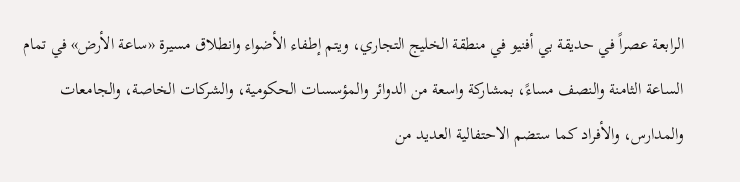الرابعة عصراً في حديقة بي أفنيو في منطقة الخليج التجاري، ويتم إطفاء الأضواء وانطلاق مسيرة «ساعة الأرض» في تمام الساعة الثامنة والنصف مساءً، بمشاركة واسعة من الدوائر والمؤسسات الحكومية، والشركات الخاصة، والجامعات والمدارس، والأفراد كما ستضم الاحتفالية العديد من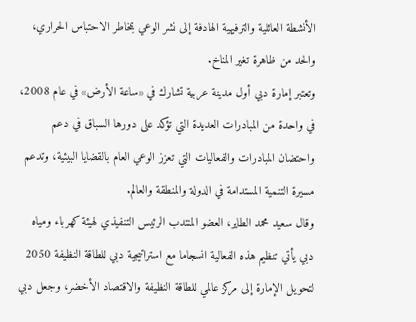الأنشطة العائلية والترفيهية الهادفة إلى نشر الوعي بمخاطر الاحتباس الحراري، والحد من ظاهرة تغير المناخ.
وتعتبر إمارة دبي أول مدينة عربية تشارك في «ساعة الأرض» في عام 2008، في واحدة من المبادرات العديدة التي تؤكد على دورها السباق في دعم واحتضان المبادرات والفعاليات التي تعزز الوعي العام بالقضايا البيئية، وتدعم مسيرة التنمية المستدامة في الدولة والمنطقة والعالم.
وقال سعيد محمد الطاير، العضو المنتدب الرئيس التنفيذي لهيئة كهرباء ومياه دبي يأتي تنظيم هذه الفعالية انسجاما مع استراتيجية دبي للطاقة النظيفة 2050 لتحويل الإمارة إلى مركز عالمي للطاقة النظيفة والاقتصاد الأخضر، وجعل دبي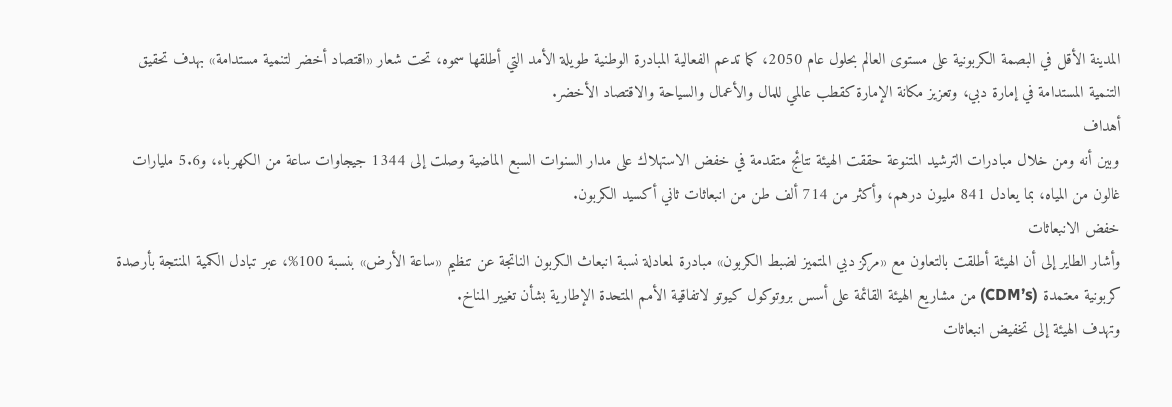المدينة الأقل في البصمة الكربونية على مستوى العالم بحلول عام 2050، كما تدعم الفعالية المبادرة الوطنية طويلة الأمد التي أطلقها سموه، تحت شعار «اقتصاد أخضر لتنمية مستدامة» بهدف تحقيق التنمية المستدامة في إمارة دبي، وتعزيز مكانة الإمارة كقطب عالمي للمال والأعمال والسياحة والاقتصاد الأخضر.
أهداف
وبين أنه ومن خلال مبادرات الترشيد المتنوعة حققت الهيئة نتائج متقدمة في خفض الاستهلاك على مدار السنوات السبع الماضية وصلت إلى 1344 جيجاوات ساعة من الكهرباء، و5.6 مليارات غالون من المياه، بما يعادل 841 مليون درهم، وأكثر من 714 ألف طن من انبعاثات ثاني أكسيد الكربون.
خفض الانبعاثات
وأشار الطاير إلى أن الهيئة أطلقت بالتعاون مع «مركز دبي المتميز لضبط الكربون» مبادرة لمعادلة نسبة انبعاث الكربون الناتجة عن تنظيم «ساعة الأرض» بنسبة 100%، عبر تبادل الكمية المنتجة بأرصدة كربونية معتمدة (CDM’s) من مشاريع الهيئة القائمة على أسس بروتوكول كيوتو لاتفاقية الأمم المتحدة الإطارية بشأن تغيير المناخ.
وتهدف الهيئة إلى تخفيض انبعاثات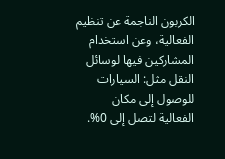الكربون الناجمة عن تنظيم الفعالية، وعن استخدام المشاركين فيها لوسائل النقل مثل: السيارات للوصول إلى مكان الفعالية لتصل إلى 0%.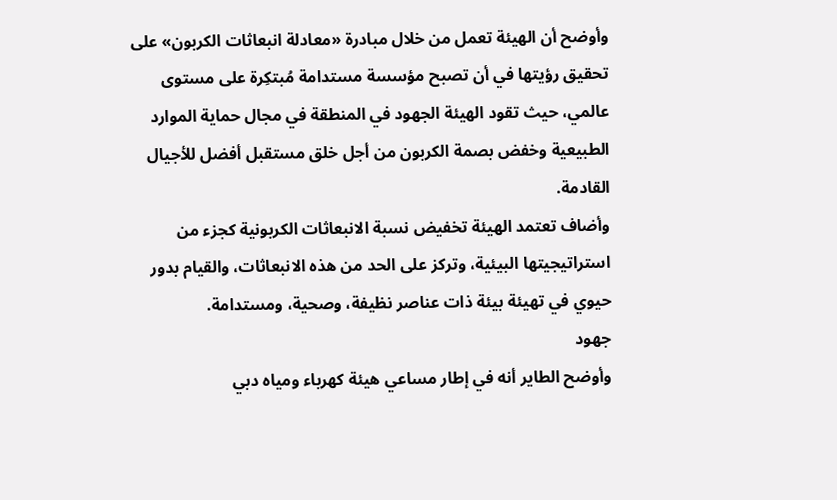وأوضح أن الهيئة تعمل من خلال مبادرة «معادلة انبعاثات الكربون» على تحقيق رؤيتها في أن تصبح مؤسسة مستدامة مُبتكِرة على مستوى عالمي، حيث تقود الهيئة الجهود في المنطقة في مجال حماية الموارد الطبيعية وخفض بصمة الكربون من أجل خلق مستقبل أفضل للأجيال القادمة.
وأضاف تعتمد الهيئة تخفيض نسبة الانبعاثات الكربونية كجزء من استراتيجيتها البيئية، وتركز على الحد من هذه الانبعاثات، والقيام بدور حيوي في تهيئة بيئة ذات عناصر نظيفة، وصحية، ومستدامة.
جهود
وأوضح الطاير أنه في إطار مساعي هيئة كهرباء ومياه دبي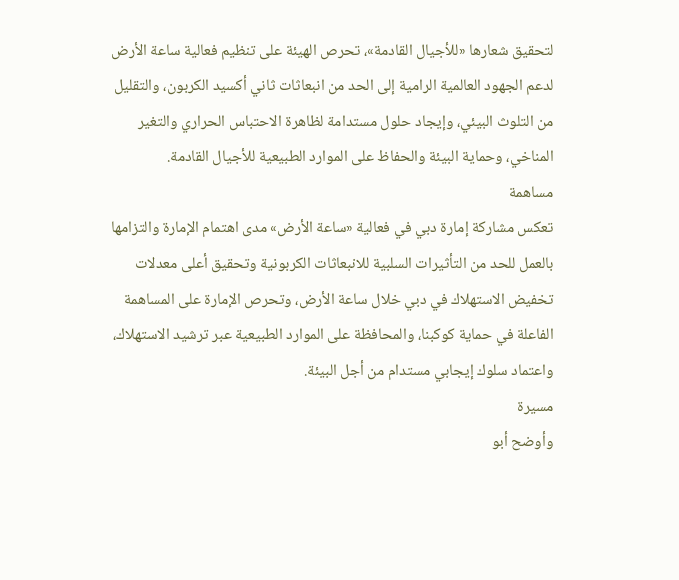لتحقيق شعارها «للأجيال القادمة»، تحرص الهيئة على تنظيم فعالية ساعة الأرض لدعم الجهود العالمية الرامية إلى الحد من انبعاثات ثاني أكسيد الكربون، والتقليل من التلوث البيئي، وإيجاد حلول مستدامة لظاهرة الاحتباس الحراري والتغير المناخي، وحماية البيئة والحفاظ على الموارد الطبيعية للأجيال القادمة.
مساهمة
تعكس مشاركة إمارة دبي في فعالية «ساعة الأرض» مدى اهتمام الإمارة والتزامها بالعمل للحد من التأثيرات السلبية للانبعاثات الكربونية وتحقيق أعلى معدلات تخفيض الاستهلاك في دبي خلال ساعة الأرض، وتحرص الإمارة على المساهمة الفاعلة في حماية كوكبنا، والمحافظة على الموارد الطبيعية عبر ترشيد الاستهلاك، واعتماد سلوك إيجابي مستدام من أجل البيئة.
مسيرة
وأوضح أبو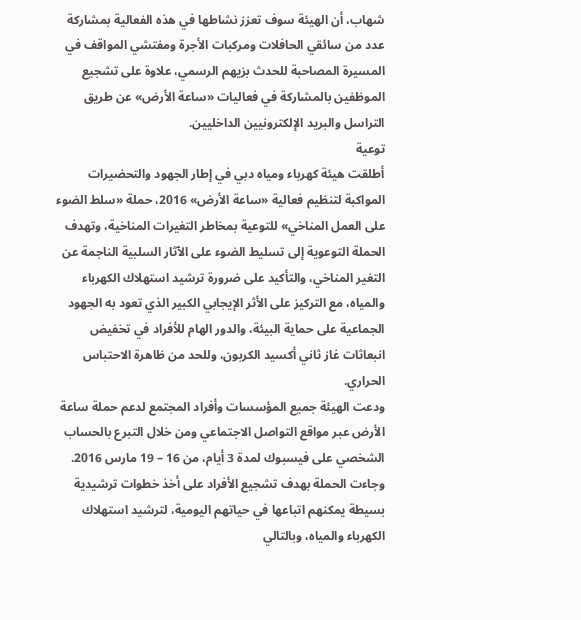شهاب، أن الهيئة سوف تعزز نشاطها في هذه الفعالية بمشاركة عدد من سائقي الحافلات ومركبات الأجرة ومفتشي المواقف في المسيرة المصاحبة للحدث بزيهم الرسمي، علاوة على تشجيع الموظفين بالمشاركة في فعاليات «ساعة الأرض» عن طريق التراسل والبريد الإلكترونيين الداخليين.
توعية
أطلقت هيئة كهرباء ومياه دبي في إطار الجهود والتحضيرات المواكبة لتنظيم فعالية «ساعة الأرض» 2016، حملة «سلط الضوء على العمل المناخي» للتوعية بمخاطر التغيرات المناخية، وتهدف الحملة التوعوية إلى تسليط الضوء على الآثار السلبية الناجمة عن التغير المناخي، والتأكيد على ضرورة ترشيد استهلاك الكهرباء والمياه، مع التركيز على الأثر الإيجابي الكبير الذي تعود به الجهود الجماعية على حماية البيئة، والدور الهام للأفراد في تخفيض انبعاثات غاز ثاني أكسيد الكربون، وللحد من ظاهرة الاحتباس الحراري.
ودعت الهيئة جميع المؤسسات وأفراد المجتمع لدعم حملة ساعة الأرض عبر مواقع التواصل الاجتماعي ومن خلال التبرع بالحساب الشخصي على فيسبوك لمدة 3 أيام، من 16 – 19 مارس 2016. وجاءت الحملة بهدف تشجيع الأفراد على أخذ خطوات ترشيدية بسيطة يمكنهم اتباعها في حياتهم اليومية، لترشيد استهلاك الكهرباء والمياه، وبالتالي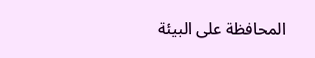المحافظة على البيئة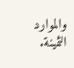والموارد الثمينة.